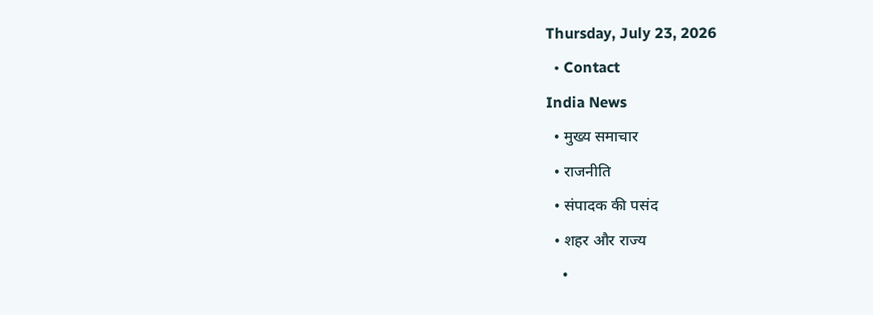Thursday, July 23, 2026
  • Contact
India News
  • मुख्य समाचार
  • राजनीति
  • संपादक की पसंद
  • शहर और राज्य
    •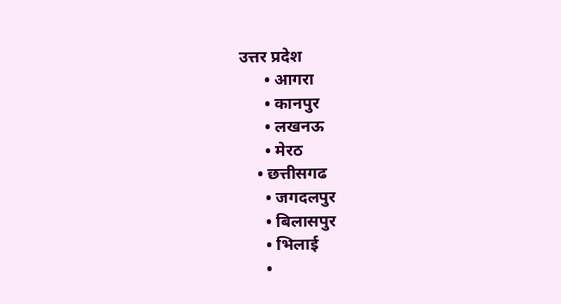उत्तर प्रदेश
      • आगरा
      • कानपुर
      • लखनऊ
      • मेरठ
    • छत्तीसगढ
      • जगदलपुर
      • बिलासपुर
      • भिलाई
      •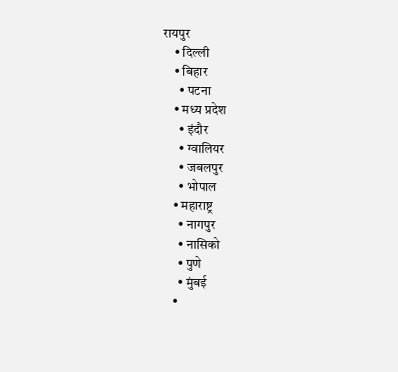रायपुर
    • दिल्ली
    • बिहार
      • पटना
    • मध्य प्रदेश
      • इंदौर
      • ग्वालियर
      • जबलपुर
      • भोपाल
    • महाराष्ट्र
      • नागपुर
      • नासिको
      • पुणे
      • मुंबई
    •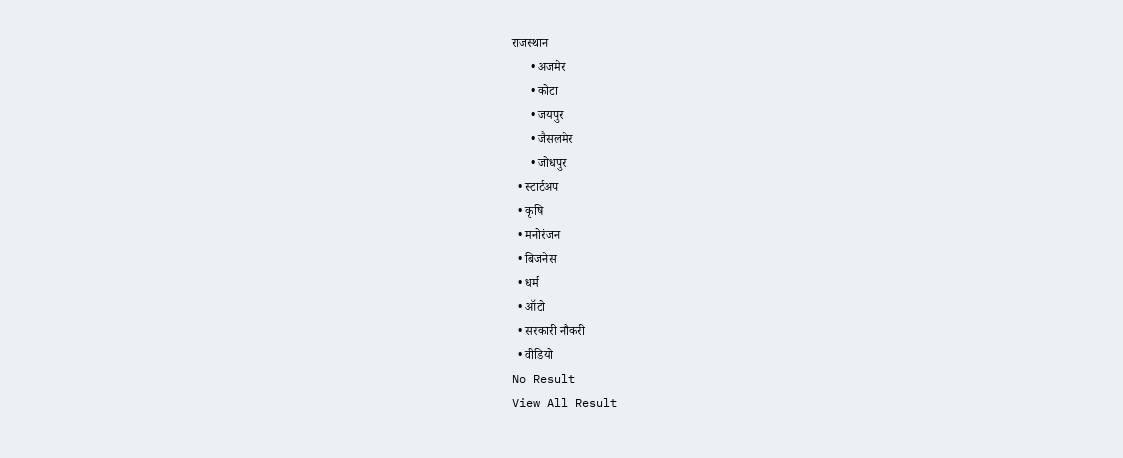राजस्थान
      • अजमेर
      • कोटा
      • जयपुर
      • जैसलमेर
      • जोधपुर
  • स्टार्टअप
  • कृषि
  • मनोरंजन
  • बिजनेस
  • धर्म
  • ऑटो
  • सरकारी नौकरी
  • वीडियो
No Result
View All Result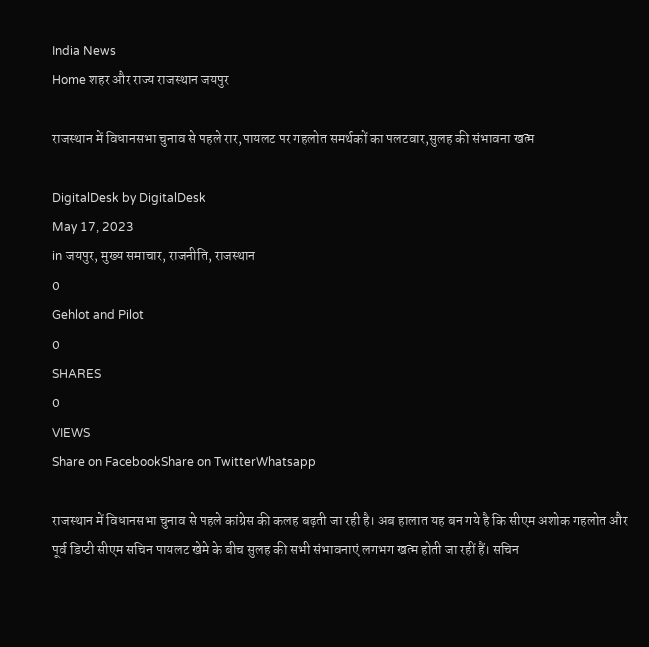India News
Home शहर और राज्य राजस्थान जयपुर

राजस्थान में विधानसभा चुनाव से पहले रार,पायलट पर गहलोत समर्थकों का पलटवार,सुलह की संभावना खत्म

DigitalDesk by DigitalDesk
May 17, 2023
in जयपुर, मुख्य समाचार, राजनीति, राजस्थान
0
Gehlot and Pilot
0
SHARES
0
VIEWS
Share on FacebookShare on TwitterWhatsapp

राजस्थान में विधानसभा चुनाव से पहले कांग्रेस की कलह बढ़ती जा रही है। अब हालात यह बन गये है कि सीएम अशोक गहलोत और पूर्व डिप्टी सीएम सचिन पायलट खेमे के बीच सुलह की सभी संभावनाएं लगभग खत्म होती जा रहीं हैं। सचिन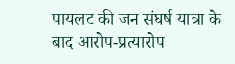पायलट की जन संघर्ष यात्रा के बाद आरोप-प्रत्यारोप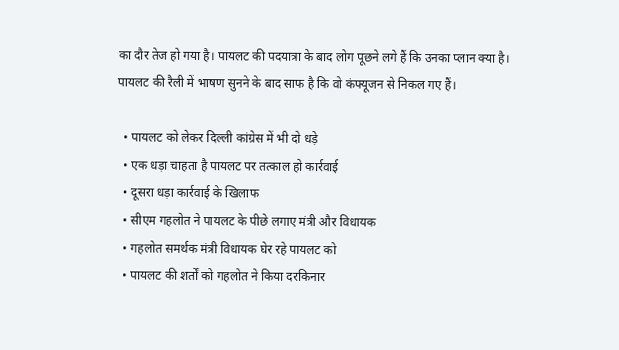का दौर तेज हो गया है। पायलट की पदयात्रा के बाद लोग पूछने लगे हैं कि उनका प्लान क्या है। पायलट की रैली में भाषण सुनने के बाद साफ है कि वो कंफ्यूजन से निकल गए हैं।

  • पायलट को लेकर दिल्ली कांग्रेस में भी दो धड़े
  • एक धड़ा चाहता है पायलट पर तत्काल हो कार्रवाई
  • दूसरा धड़ा कार्रवाई के खिलाफ
  • सीएम गहलोत ने पायलट के पीछे लगाए मंत्री और विधायक
  • गहलोत समर्थक मंत्री विधायक घेर रहे पायलट को
  • पायलट की शर्तों को गहलोत ने किया दरकिनार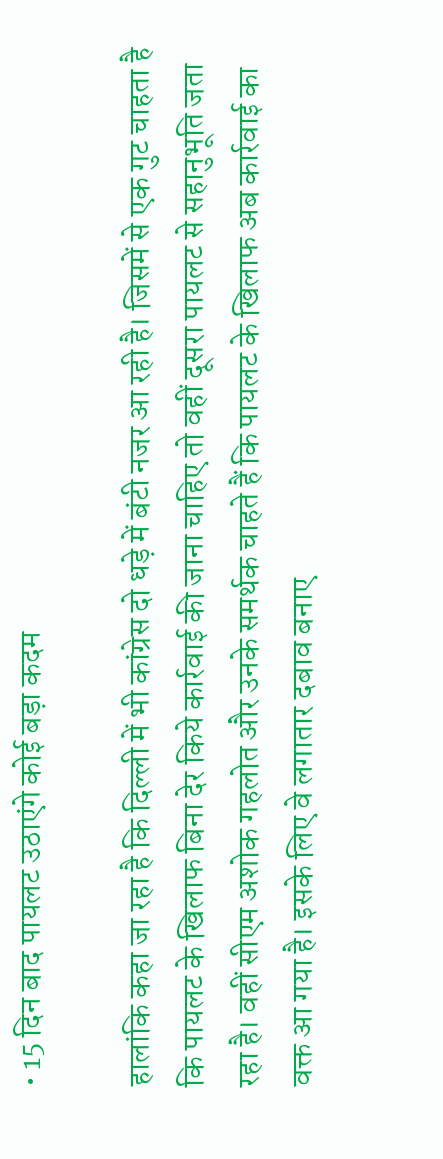• 15 दिन बाद पायलट उठाएंगे कोई बड़ा कदम

हालांकि कहा जा रहा है कि दिल्ली में भी कांग्रेस दो धड़े में बंटी नजर आ रही है। जिसमें से एक गुट चाहता है कि पायलट के खिलाफ बिना देर किये कार्रवाई की जाना चाहिए तो वहीं दूसरा पायलट से सहानुभूति जता रहा है। वहीं सीएम अशोक गहलोत और उनके समर्थक चाहते हैं कि पायलट के खिलाफ अब कार्रवाई का वक्त आ गया है। इसके लिए वे लगातार दबाव बनाए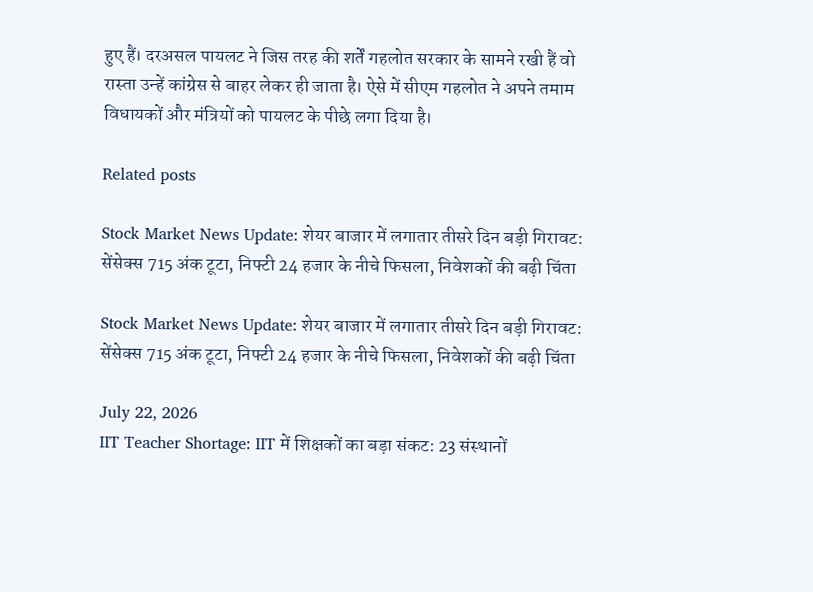हुए हैं। दरअसल पायलट ने जिस तरह की शर्तें गहलोत सरकार के सामने रखी हैं वो रास्ता उन्हें कांग्रेस से बाहर लेकर ही जाता है। ऐसे में सीएम गहलोत ने अपने तमाम विधायकों और मंत्रियों को पायलट के पीछे लगा दिया है।

Related posts

Stock Market News Update: शेयर बाजार में लगातार तीसरे दिन बड़ी गिरावट: सेंसेक्स 715 अंक टूटा, निफ्टी 24 हजार के नीचे फिसला, निवेशकों की बढ़ी चिंता

Stock Market News Update: शेयर बाजार में लगातार तीसरे दिन बड़ी गिरावट: सेंसेक्स 715 अंक टूटा, निफ्टी 24 हजार के नीचे फिसला, निवेशकों की बढ़ी चिंता

July 22, 2026
IIT Teacher Shortage: IIT में शिक्षकों का बड़ा संकट: 23 संस्थानों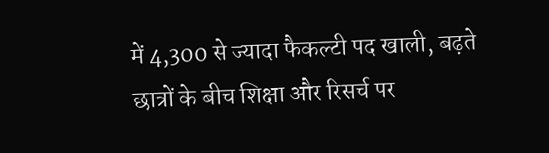में 4,300 से ज्यादा फैकल्टी पद खाली, बढ़ते छात्रों के बीच शिक्षा और रिसर्च पर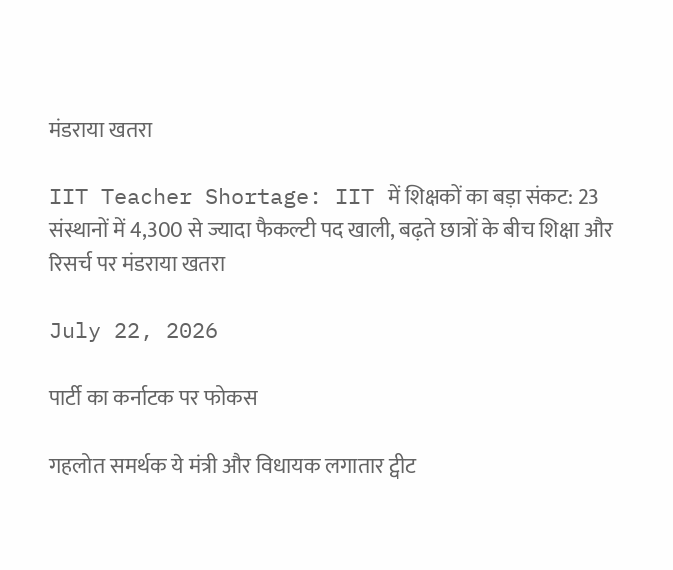मंडराया खतरा

IIT Teacher Shortage: IIT में शिक्षकों का बड़ा संकट: 23 संस्थानों में 4,300 से ज्यादा फैकल्टी पद खाली, बढ़ते छात्रों के बीच शिक्षा और रिसर्च पर मंडराया खतरा

July 22, 2026

पार्टी का कर्नाटक पर फोकस

गहलोत समर्थक ये मंत्री और विधायक लगातार ट्वीट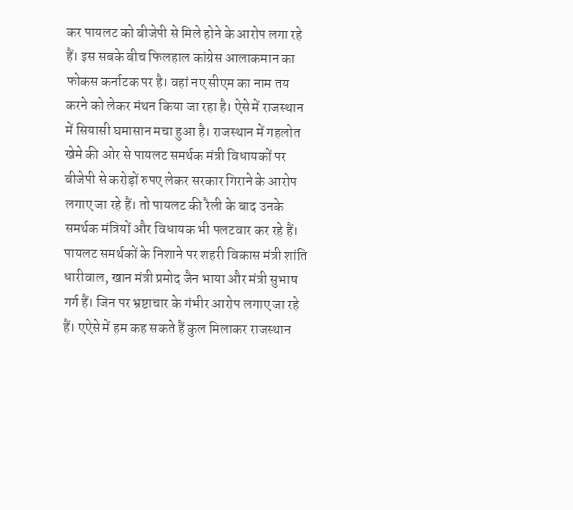कर पायलट को बीजेपी से मिले होने के आरोप लगा रहे हैं। इस सबके बीच फिलहाल कांग्रेस आलाकमान का फोकस कर्नाटक पर है। वहां नए सीएम का नाम तय करने को लेकर मंथन किया जा रहा है। ऐसे में राजस्थान में सियासी घमासान मचा हुआ है। राजस्थान में गहलोत खेमे की ओर से पायलट समर्थक मंत्री विधायकों पर बीजेपी से करोड़ों रुपए लेकर सरकार गिराने के आरोप लगाए जा रहे हैं। तो पायलट की रैली के बाद उनके समर्थक मंत्रियों और विधायक भी पलटवार कर रहे हैं। पायलट समर्थकों के निशाने पर शहरी विकास मंत्री शांति धारीवाल, खान मंत्री प्रमोद जैन भाया और मंत्री सुभाष गर्ग हैं। जिन पर भ्रष्टाचार के गंभीर आरोप लगाए जा रहे हैं। एऐसे में हम कह सकते हैं कुल मिलाकर राजस्थान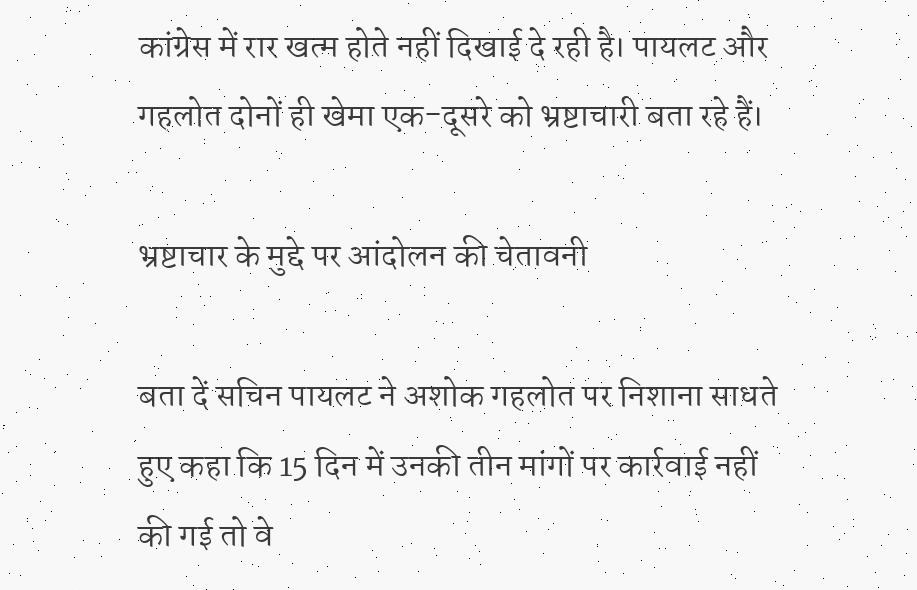कांग्रेस में रार खत्म होते नहीं दिखाई दे रही है। पायलट और गहलोत दोनों ही खेमा एक-दूसरे को भ्रष्टाचारी बता रहे हैं।

भ्रष्टाचार के मुद्दे पर आंदोलन की चेतावनी

बता दें सचिन पायलट ने अशोक गहलोत पर निशाना साधते हुए कहा कि 15 दिन में उनकी तीन मांगों पर कार्रवाई नहीं की गई तो वे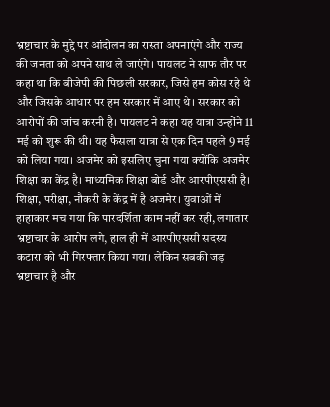भ्रष्टाचार के मुद्दे पर आंदोलन का रास्ता अपनाएंगे और राज्य की जनता को अपने साथ ले जाएंगे। पायलट ने साफ तौर पर कहा था कि बीजेपी की पिछली सरकार, जिसे हम कोस रहे थे और जिसके आधार पर हम सरकार में आए थे। सरकार को आरोपों की जांच करनी है। पायलट ने कहा यह यात्रा उन्होंने 11 मई को शुरू की थी। यह फैसला यात्रा से एक दिन पहले 9 मई को लिया गया। अजमेर को इसलिए चुना गया क्योंकि अजमेर शिक्षा का केंद्र है। माध्यमिक शिक्षा बोर्ड और आरपीएससी है। शिक्षा, परीक्षा, नौकरी के केंद्र में है अजमेर। युवाओं में हाहाकार मच गया कि पारदर्शिता काम नहीं कर रही, लगातार भ्रष्टाचार के आरोप लगे, हाल ही में आरपीएससी सदस्य कटारा को भी गिरफ्तार किया गया। लेकिन सबकी जड़ भ्रष्टाचार है और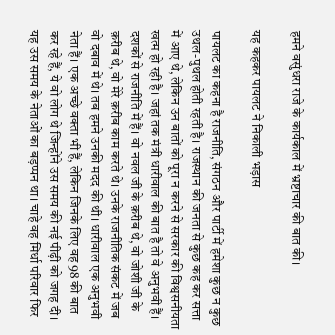हमने वसुंधरा राजे के कार्यकाल में भ्रष्टाचार की बात की।

यह कहकर पायलट ने निकाली भड़ास

पायलट का कहना है राजनीति, संगठन और पार्टी में हमेशा कुछ न कुछ उथल-पुथल होती रहती है। राजस्थान की जनता से कुछ कह कर सत्ता में आए थे, लेकिन उन बातों को पूरा न करने से सरकार की विश्वसनीयता खत्म हो रही है। जहां तक मंत्री धारीवाल की बात है तो वे अनुभवी हैं। दशकों से राजनीति में हैं। वो नवल जी के क़रीब थे, वो जोशी जी के क़रीब थे, वो मेरे क़रीब काम करते थे। उनके राजनीतिक संकट में जब वो दबाव में थे। तब हमने उनकी मदद की थी। धारीवाल एक अनुभवी नेता हैं। एक अच्छे वक्ता भी हैं, लेकिन जिनके लिए वह 98 की बात कर रहे हैं, ये वो लोग थे जिन्होंने उस समय की नई पीढ़ी को जगह दी। यह उस समय के नेताओं का बड़प्पन था। चाहे वह मिर्धा परिवार फिर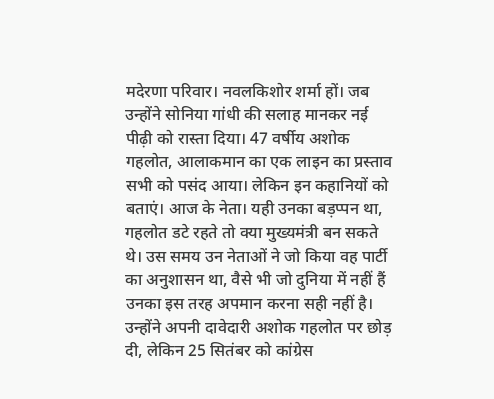मदेरणा परिवार। नवलकिशोर शर्मा हों। जब उन्होंने सोनिया गांधी की सलाह मानकर नई पीढ़ी को रास्ता दिया। 47 वर्षीय अशोक गहलोत, आलाकमान का एक लाइन का प्रस्ताव सभी को पसंद आया। लेकिन इन कहानियों को बताएं। आज के नेता। यही उनका बड़प्पन था, गहलोत डटे रहते तो क्या मुख्यमंत्री बन सकते थे। उस समय उन नेताओं ने जो किया वह पार्टी का अनुशासन था, वैसे भी जो दुनिया में नहीं हैं उनका इस तरह अपमान करना सही नहीं है। उन्होंने अपनी दावेदारी अशोक गहलोत पर छोड़ दी, लेकिन 25 सितंबर को कांग्रेस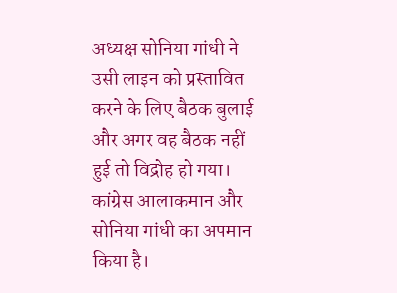अध्यक्ष सोनिया गांधी ने उसी लाइन को प्रस्तावित करने के लिए बैठक बुलाई और अगर वह बैठक नहीं हुई तो विद्रोह हो गया। कांग्रेस आलाकमान और सोनिया गांधी का अपमान किया है।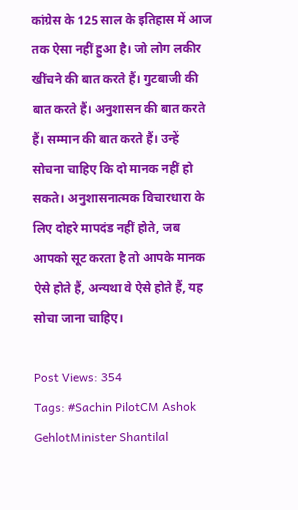कांग्रेस के 125 साल के इतिहास में आज तक ऐसा नहीं हुआ है। जो लोग लकीर खींचने की बात करते हैं। गुटबाजी की बात करते हैं। अनुशासन की बात करते हैं। सम्मान की बात करते हैं। उन्हें सोचना चाहिए कि दो मानक नहीं हो सकते। अनुशासनात्मक विचारधारा के लिए दोहरे मापदंड नहीं होते, जब आपको सूट करता है तो आपके मानक ऐसे होते हैं, अन्यथा वे ऐसे होते हैं, यह सोचा जाना चाहिए।

Post Views: 354
Tags: #Sachin PilotCM Ashok GehlotMinister Shantilal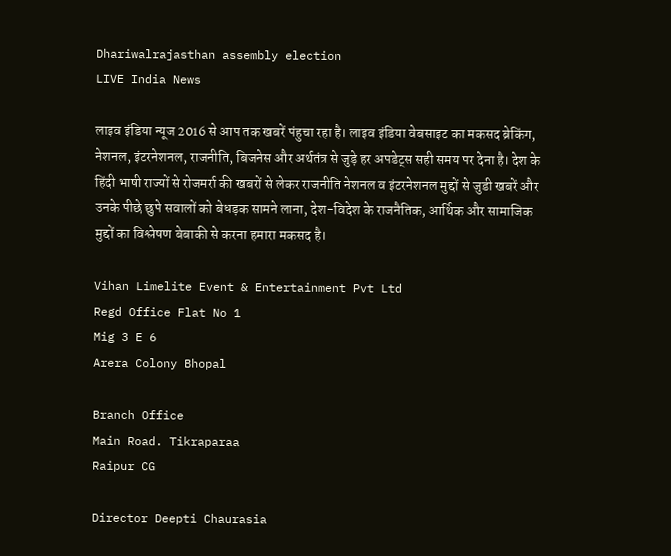Dhariwalrajasthan assembly election
LIVE India News

लाइव इंडिया न्यूज 2016 से आप तक खबरें पंहुचा रहा है। लाइव इंडिया वेबसाइट का मकसद ब्रेकिंग, नेशनल, इंटरनेशनल, राजनीति, बिजनेस और अर्थतंत्र से जुड़े हर अपडेट्स सही समय पर देना है। देश के हिंदी भाषी राज्यों से रोजमर्रा की खबरों से लेकर राजनीति नेशनल व इंटरनेशनल मुद्दों से जुडी खबरें और उनके पीछे छुपे सवालों को बेधड़क सामने लाना, देश-विदेश के राजनैतिक, आर्थिक और सामाजिक मुद्दों का विश्लेषण बेबाकी से करना हमारा मकसद है।

Vihan Limelite Event & Entertainment Pvt Ltd
Regd Office Flat No 1
Mig 3 E 6
Arera Colony Bhopal

Branch Office
Main Road. Tikraparaa
Raipur CG

Director Deepti Chaurasia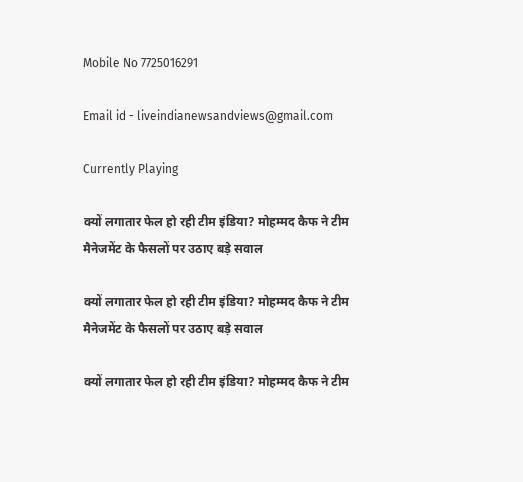Mobile No 7725016291

Email id - liveindianewsandviews@gmail.com

Currently Playing

क्यों लगातार फेल हो रही टीम इंडिया? मोहम्मद कैफ ने टीम मैनेजमेंट के फैसलों पर उठाए बड़े सवाल

क्यों लगातार फेल हो रही टीम इंडिया? मोहम्मद कैफ ने टीम मैनेजमेंट के फैसलों पर उठाए बड़े सवाल

क्यों लगातार फेल हो रही टीम इंडिया? मोहम्मद कैफ ने टीम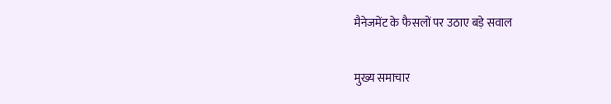मैनेजमेंट के फैसलों पर उठाए बड़े सवाल

मुख्य समाचार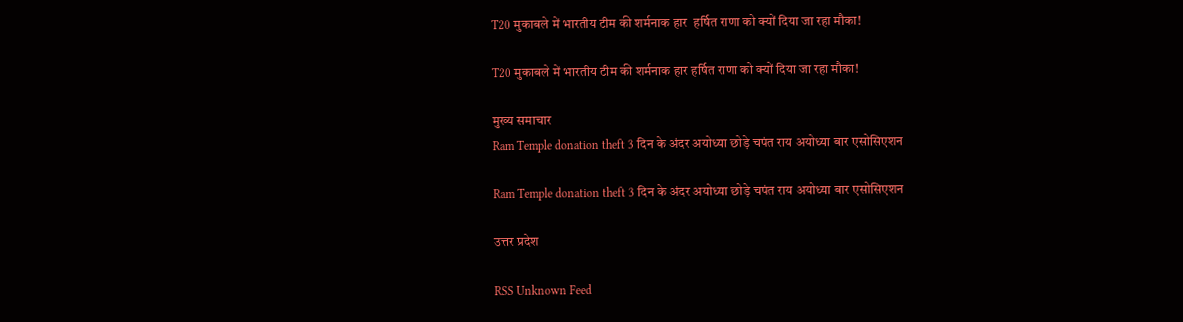T20 मुकाबले में भारतीय टीम की शर्मनाक हार  हर्षित राणा को क्यों दिया जा रहा मौका!

T20 मुकाबले में भारतीय टीम की शर्मनाक हार हर्षित राणा को क्यों दिया जा रहा मौका!

मुख्य समाचार
Ram Temple donation theft 3 दिन के अंदर अयोध्या छोड़े चपंत राय अयोध्या बार एसोसिएशन

Ram Temple donation theft 3 दिन के अंदर अयोध्या छोड़े चपंत राय अयोध्या बार एसोसिएशन

उत्तर प्रदेश

RSS Unknown Feed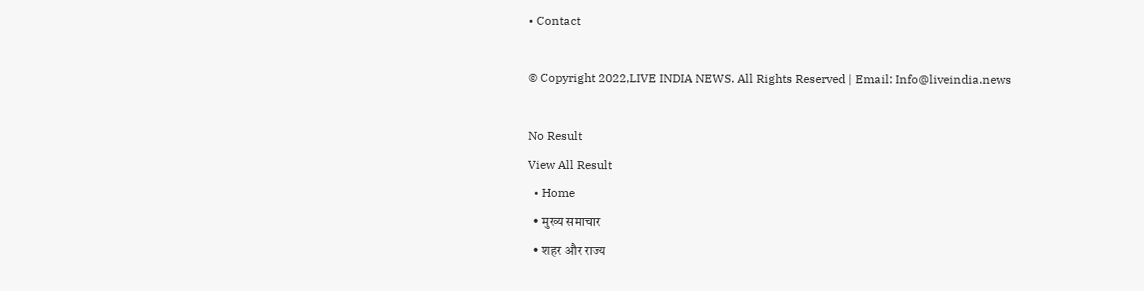• Contact

© Copyright 2022,LIVE INDIA NEWS. All Rights Reserved | Email: Info@liveindia.news

No Result
View All Result
  • Home
  • मुख्य समाचार
  • शहर और राज्य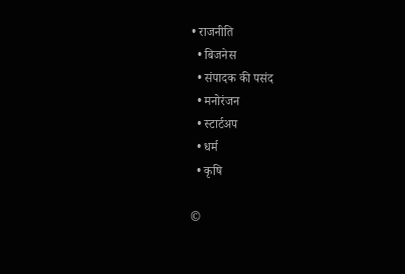• राजनीति
  • बिजनेस
  • संपादक की पसंद
  • मनोरंजन
  • स्टार्टअप
  • धर्म
  • कृषि

©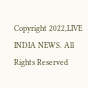Copyright 2022,LIVE INDIA NEWS. All Rights Reserved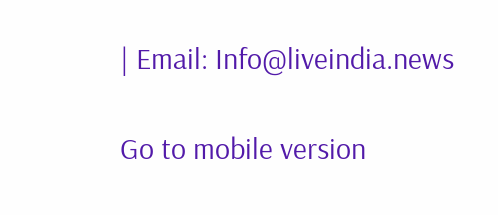| Email: Info@liveindia.news

Go to mobile version